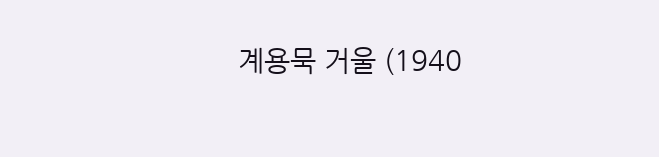계용묵 거울 (1940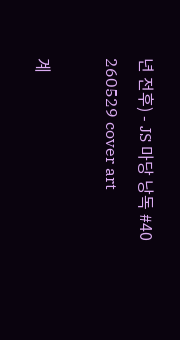년 전후) - JS 마당 낭독 #40 260529 cover art

계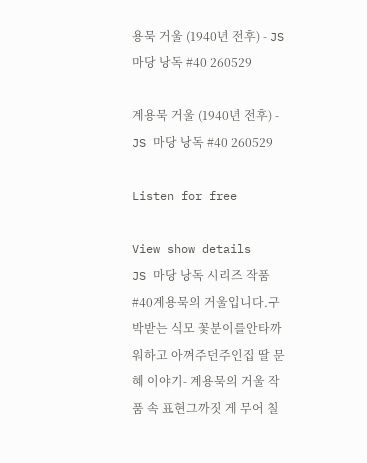용묵 거울 (1940년 전후) - JS 마당 낭독 #40 260529

계용묵 거울 (1940년 전후) - JS 마당 낭독 #40 260529

Listen for free

View show details
JS 마당 낭독 시리즈 작품 #40계용묵의 거울입니다.구박받는 식모 꽃분이를안타까워하고 아껴주던주인집 딸 문혜 이야기- 계용묵의 거울 작품 속 표현그까짓 게 무어 칠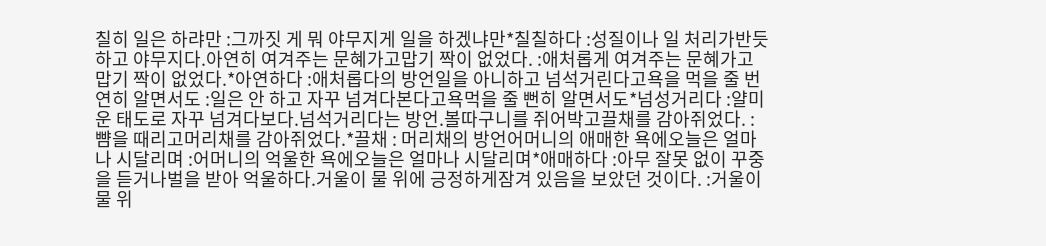칠히 일은 하랴만 :그까짓 게 뭐 야무지게 일을 하겠냐만*칠칠하다 :성질이나 일 처리가반듯하고 야무지다.아연히 여겨주는 문혜가고맙기 짝이 없었다. :애처롭게 여겨주는 문혜가고맙기 짝이 없었다.*아연하다 :애처롭다의 방언일을 아니하고 넘석거린다고욕을 먹을 줄 번연히 알면서도 :일은 안 하고 자꾸 넘겨다본다고욕먹을 줄 뻔히 알면서도*넘성거리다 :얄미운 태도로 자꾸 넘겨다보다.넘석거리다는 방언.볼따구니를 쥐어박고끌채를 감아쥐었다. :뺨을 때리고머리채를 감아쥐었다.*끌채 : 머리채의 방언어머니의 애매한 욕에오늘은 얼마나 시달리며 :어머니의 억울한 욕에오늘은 얼마나 시달리며*애매하다 :아무 잘못 없이 꾸중을 듣거나벌을 받아 억울하다.거울이 물 위에 긍정하게잠겨 있음을 보았던 것이다. :거울이 물 위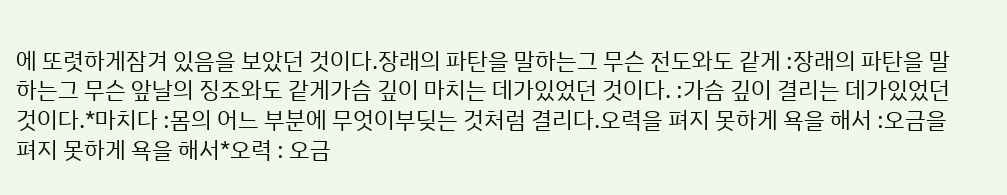에 또렷하게잠겨 있음을 보았던 것이다.장래의 파탄을 말하는그 무슨 전도와도 같게 :장래의 파탄을 말하는그 무슨 앞날의 징조와도 같게가슴 깊이 마치는 데가있었던 것이다. :가슴 깊이 결리는 데가있었던 것이다.*마치다 :몸의 어느 부분에 무엇이부딪는 것처럼 결리다.오력을 펴지 못하게 욕을 해서 :오금을 펴지 못하게 욕을 해서*오력 : 오금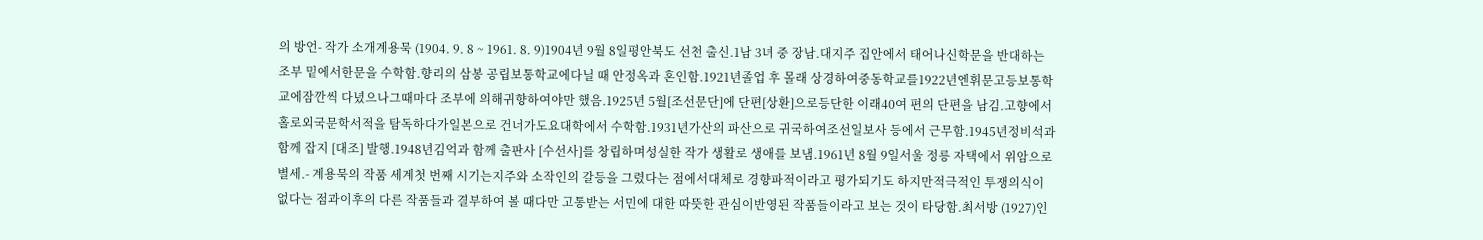의 방언- 작가 소개계용묵 (1904. 9. 8 ~ 1961. 8. 9)1904년 9월 8일평안북도 선천 출신.1남 3녀 중 장남.대지주 집안에서 태어나신학문을 반대하는 조부 밑에서한문을 수학함.향리의 삼봉 공립보통학교에다닐 때 안정옥과 혼인함.1921년졸업 후 몰래 상경하여중동학교를1922년엔휘문고등보통학교에잠깐씩 다녔으나그때마다 조부에 의해귀향하여야만 했음.1925년 5월[조선문단]에 단편[상환]으로등단한 이래40여 편의 단편을 남김.고향에서 홀로외국문학서적을 탐독하다가일본으로 건너가도요대학에서 수학함.1931년가산의 파산으로 귀국하여조선일보사 등에서 근무함.1945년정비석과 함께 잡지 [대조] 발행.1948년김억과 함께 출판사 [수선사]를 창립하며성실한 작가 생활로 생애를 보냄.1961년 8월 9일서울 정릉 자택에서 위암으로 별세.- 계용묵의 작품 세계첫 번째 시기는지주와 소작인의 갈등을 그렸다는 점에서대체로 경향파적이라고 평가되기도 하지만적극적인 투쟁의식이 없다는 점과이후의 다른 작품들과 결부하여 볼 때다만 고통받는 서민에 대한 따뜻한 관심이반영된 작품들이라고 보는 것이 타당함.최서방 (1927)인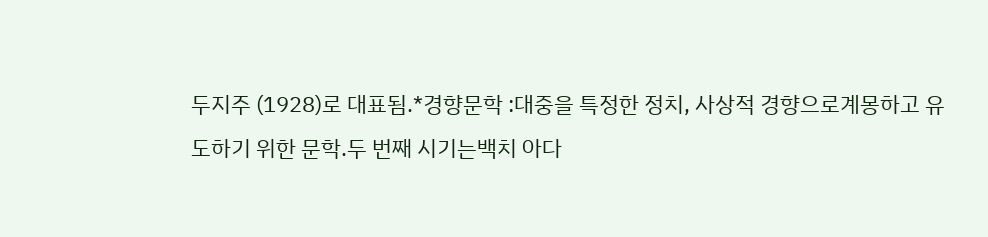두지주 (1928)로 대표됨.*경향문학 :대중을 특정한 정치, 사상적 경향으로계몽하고 유도하기 위한 문학.두 번째 시기는백치 아다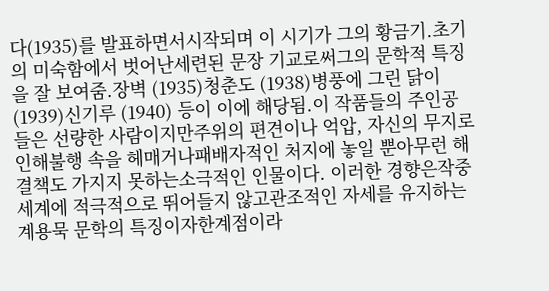다(1935)를 발표하면서시작되며 이 시기가 그의 황금기.초기의 미숙함에서 벗어난세련된 문장 기교로써그의 문학적 특징을 잘 보여줌.장벽 (1935)청춘도 (1938)병풍에 그린 닭이 (1939)신기루 (1940) 등이 이에 해당됨.이 작품들의 주인공들은 선량한 사람이지만주위의 편견이나 억압, 자신의 무지로 인해불행 속을 헤매거나패배자적인 처지에 놓일 뿐아무런 해결책도 가지지 못하는소극적인 인물이다. 이러한 경향은작중 세계에 적극적으로 뛰어들지 않고관조적인 자세를 유지하는계용묵 문학의 특징이자한계점이라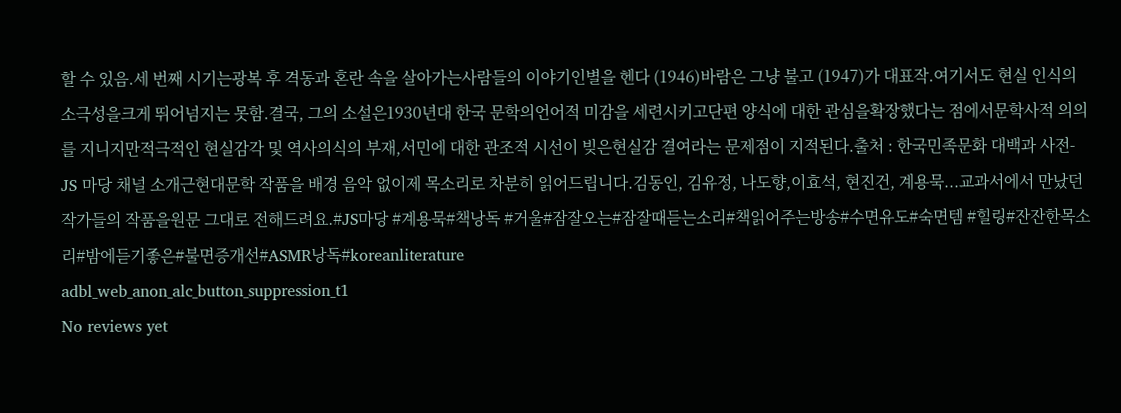할 수 있음.세 번째 시기는광복 후 격동과 혼란 속을 살아가는사람들의 이야기인별을 헨다 (1946)바람은 그냥 불고 (1947)가 대표작.여기서도 현실 인식의 소극성을크게 뛰어넘지는 못함.결국, 그의 소설은1930년대 한국 문학의언어적 미감을 세련시키고단편 양식에 대한 관심을확장했다는 점에서문학사적 의의를 지니지만적극적인 현실감각 및 역사의식의 부재,서민에 대한 관조적 시선이 빚은현실감 결여라는 문제점이 지적된다.출처 : 한국민족문화 대백과 사전- JS 마당 채널 소개근현대문학 작품을 배경 음악 없이제 목소리로 차분히 읽어드립니다.김동인, 김유정, 나도향,이효석, 현진건, 계용묵...교과서에서 만났던 작가들의 작품을원문 그대로 전해드려요.#JS마당 #계용묵#책낭독 #거울#잠잘오는#잠잘때듣는소리#책읽어주는방송#수면유도#숙면템 #힐링#잔잔한목소리#밤에듣기좋은#불면증개선#ASMR낭독#koreanliterature
adbl_web_anon_alc_button_suppression_t1
No reviews yet